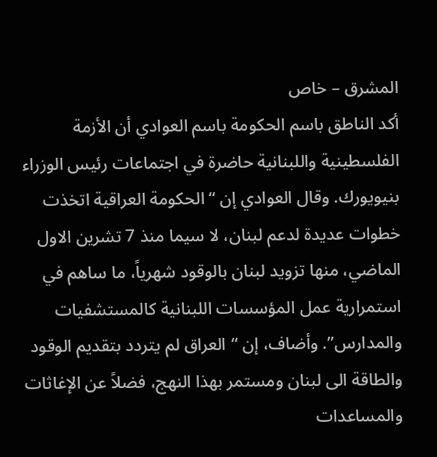المشرق – خاص
أكد الناطق باسم الحكومة باسم العوادي أن الأزمة الفلسطينية واللبنانية حاضرة في اجتماعات رئيس الوزراء بنيويورك. وقال العوادي إن “الحكومة العراقية اتخذت خطوات عديدة لدعم لبنان، لا سيما منذ 7 تشرين الاول الماضي، منها تزويد لبنان بالوقود شهرياً، ما ساهم في استمرارية عمل المؤسسات اللبنانية كالمستشفيات والمدارس”. وأضاف، إن “العراق لم يتردد بتقديم الوقود والطاقة الى لبنان ومستمر بهذا النهج، فضلاً عن الإغاثات والمساعدات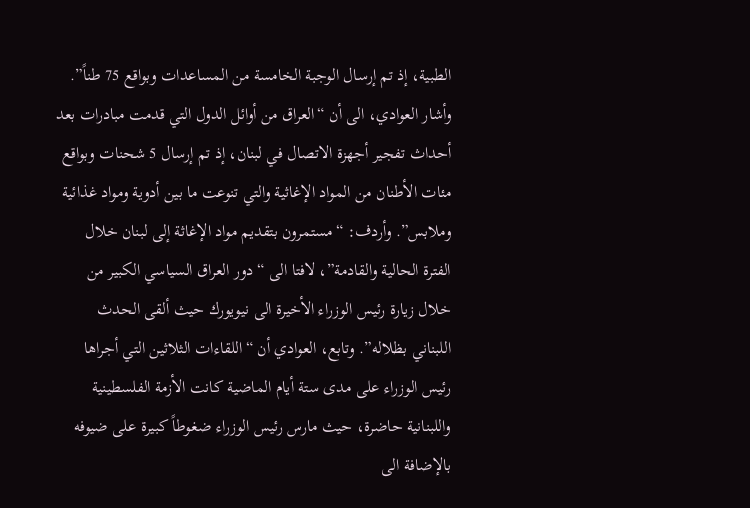الطبية، إذ تم إرسال الوجبة الخامسة من المساعدات وبواقع 75 طناً”. وأشار العوادي، الى أن “العراق من أوائل الدول التي قدمت مبادرات بعد أحداث تفجير أجهزة الاتصال في لبنان، إذ تم إرسال 5 شحنات وبواقع مئات الأطنان من المواد الإغاثية والتي تنوعت ما بين أدوية ومواد غذائية وملابس”. وأردف: “مستمرون بتقديم مواد الإغاثة إلى لبنان خلال الفترة الحالية والقادمة”، لافتا الى “دور العراق السياسي الكبير من خلال زيارة رئيس الوزراء الأخيرة الى نيويورك حيث ألقى الحدث اللبناني بظلاله”. وتابع، العوادي أن “اللقاءات الثلاثين التي أجراها رئيس الوزراء على مدى ستة أيام الماضية كانت الأزمة الفلسطينية واللبنانية حاضرة، حيث مارس رئيس الوزراء ضغوطاً كبيرة على ضيوفه بالإضافة الى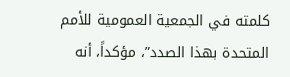كلمته في الجمعية العمومية للأمم المتحدة بهذا الصدد”، مؤكداً، أنه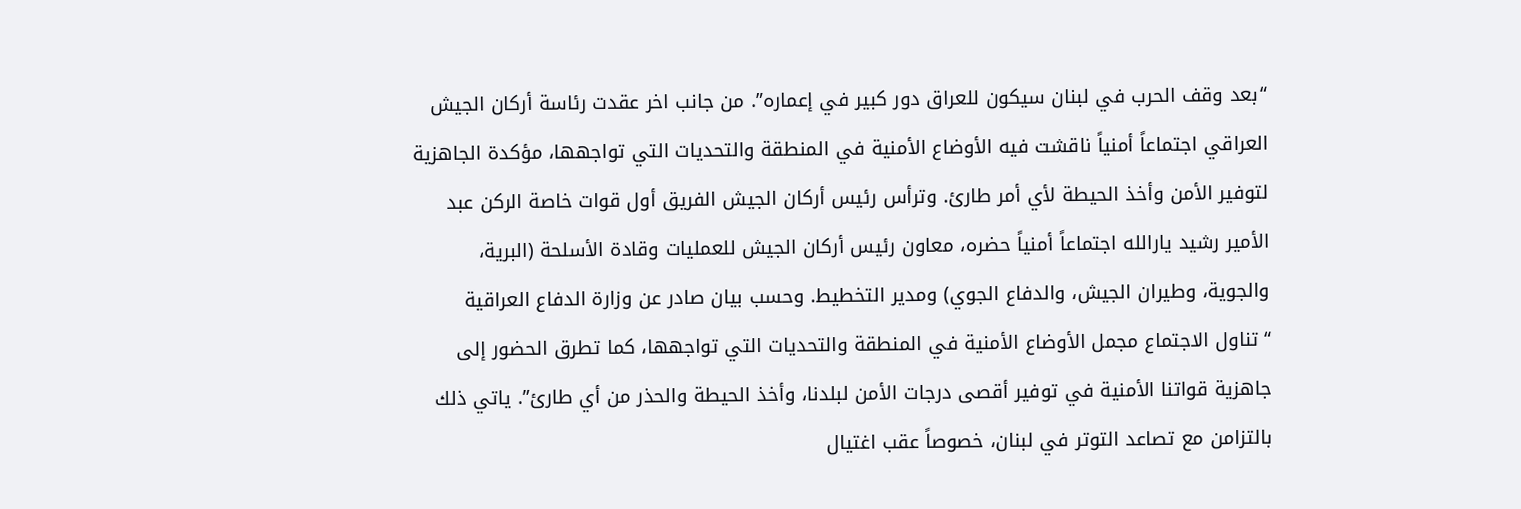“بعد وقف الحرب في لبنان سيكون للعراق دور كبير في إعماره”. من جانب اخر عقدت رئاسة أركان الجيش العراقي اجتماعاً أمنياً ناقشت فيه الأوضاع الأمنية في المنطقة والتحديات التي تواجهها، مؤكدة الجاهزية لتوفير الأمن وأخذ الحيطة لأي أمر طارئ. وترأس رئيس أركان الجيش الفريق أول قوات خاصة الركن عبد الأمير رشيد يارالله اجتماعاً أمنياً حضره، معاون رئيس أركان الجيش للعمليات وقادة الأسلحة (البرية، والجوية، وطيران الجيش، والدفاع الجوي) ومدير التخطيط. وحسب بيان صادر عن وزارة الدفاع العراقية “تناول الاجتماع مجمل الأوضاع الأمنية في المنطقة والتحديات التي تواجهها، كما تطرق الحضور إلى جاهزية قواتنا الأمنية في توفير أقصى درجات الأمن لبلدنا، وأخذ الحيطة والحذر من أي طارئ”. ياتي ذلك بالتزامن مع تصاعد التوتر في لبنان، خصوصاً عقب اغتيال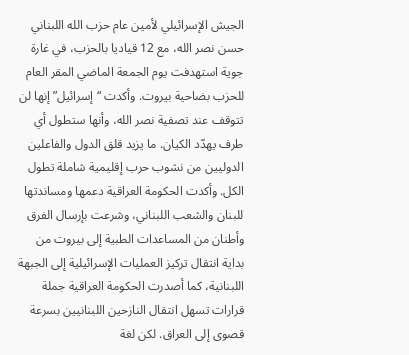الجيش الإسرائيلي لأمين عام حزب الله اللبناني حسن نصر الله، مع 12 قياديا بالحزب، في غارة جوية استهدفت يوم الجمعة الماضي المقر العام للحزب بضاحية بيروت. وأكدت “إسرائيل” إنها لن تتوقف عند تصفية نصر الله، وأنها ستطول أي طرف يهدّد الكيان. ما يزيد قلق الدول والفاعلين الدوليين من نشوب حرب إقليمية شاملة تطول الكل. وأكدت الحكومة العراقية دعمها ومساندتها للبنان والشعب اللبناني، وشرعت بإرسال الفرق وأطنان من المساعدات الطبية إلى بيروت من بداية انتقال تركيز العمليات الإسرائيلية إلى الجبهة اللبنانية، كما أصدرت الحكومة العراقية جملة قرارات تسهل انتقال النازحين اللبنانيين بسرعة قصوى إلى العراق. لكن لغة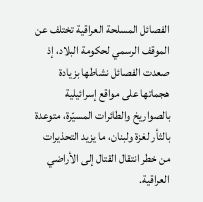الفصائل المسلحة العراقية تختلف عن الموقف الرسمي لحكومة البلاد، إذ صعدت الفصائل نشاطها بزيادة هجماتها على مواقع إسرائيلية بالصواريخ والطائرات المسيّرة، متوعدة بالثأر لغزة ولبنان، ما يزيد التحذيرات من خطر انتقال القتال إلى الأراضي العراقية.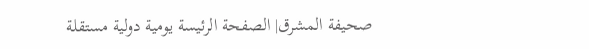صحيفة المشرق| الصفحة الرئيسة يومية دولية مستقلة